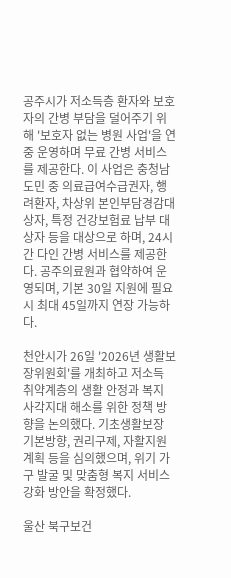공주시가 저소득층 환자와 보호자의 간병 부담을 덜어주기 위해 '보호자 없는 병원 사업'을 연중 운영하며 무료 간병 서비스를 제공한다. 이 사업은 충청남도민 중 의료급여수급권자, 행려환자, 차상위 본인부담경감대상자, 특정 건강보험료 납부 대상자 등을 대상으로 하며, 24시간 다인 간병 서비스를 제공한다. 공주의료원과 협약하여 운영되며, 기본 30일 지원에 필요시 최대 45일까지 연장 가능하다.

천안시가 26일 '2026년 생활보장위원회'를 개최하고 저소득 취약계층의 생활 안정과 복지 사각지대 해소를 위한 정책 방향을 논의했다. 기초생활보장 기본방향, 권리구제, 자활지원계획 등을 심의했으며, 위기 가구 발굴 및 맞춤형 복지 서비스 강화 방안을 확정했다.

울산 북구보건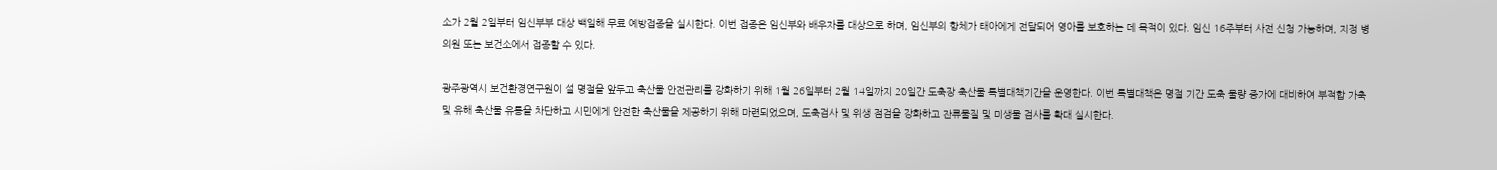소가 2월 2일부터 임신부부 대상 백일해 무료 예방접종을 실시한다. 이번 접종은 임신부와 배우자를 대상으로 하며, 임신부의 항체가 태아에게 전달되어 영아를 보호하는 데 목적이 있다. 임신 16주부터 사전 신청 가능하며, 지정 병의원 또는 보건소에서 접종할 수 있다.

광주광역시 보건환경연구원이 설 명절을 앞두고 축산물 안전관리를 강화하기 위해 1월 26일부터 2월 14일까지 20일간 도축장 축산물 특별대책기간을 운영한다. 이번 특별대책은 명절 기간 도축 물량 증가에 대비하여 부적합 가축 및 유해 축산물 유통을 차단하고 시민에게 안전한 축산물을 제공하기 위해 마련되었으며, 도축검사 및 위생 점검을 강화하고 잔류물질 및 미생물 검사를 확대 실시한다.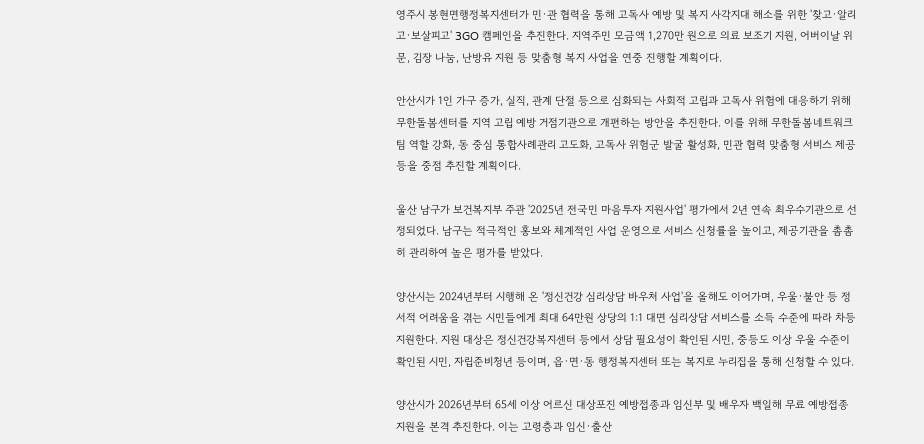영주시 봉현면행정복지센터가 민·관 협력을 통해 고독사 예방 및 복지 사각지대 해소를 위한 '찾고·알리고·보살피고' 3GO 캠페인을 추진한다. 지역주민 모금액 1,270만 원으로 의료 보조기 지원, 어버이날 위문, 김장 나눔, 난방유 지원 등 맞춤형 복지 사업을 연중 진행할 계획이다.

안산시가 1인 가구 증가, 실직, 관계 단절 등으로 심화되는 사회적 고립과 고독사 위험에 대응하기 위해 무한돌봄센터를 지역 고립 예방 거점기관으로 개편하는 방안을 추진한다. 이를 위해 무한돌봄네트워크팀 역할 강화, 동 중심 통합사례관리 고도화, 고독사 위험군 발굴 활성화, 민관 협력 맞춤형 서비스 제공 등을 중점 추진할 계획이다.

울산 남구가 보건복지부 주관 '2025년 전국민 마음투자 지원사업' 평가에서 2년 연속 최우수기관으로 선정되었다. 남구는 적극적인 홍보와 체계적인 사업 운영으로 서비스 신청률을 높이고, 제공기관을 촘촘히 관리하여 높은 평가를 받았다.

양산시는 2024년부터 시행해 온 '정신건강 심리상담 바우처 사업'을 올해도 이어가며, 우울·불안 등 정서적 어려움을 겪는 시민들에게 최대 64만원 상당의 1:1 대면 심리상담 서비스를 소득 수준에 따라 차등 지원한다. 지원 대상은 정신건강복지센터 등에서 상담 필요성이 확인된 시민, 중등도 이상 우울 수준이 확인된 시민, 자립준비청년 등이며, 읍·면·동 행정복지센터 또는 복지로 누리집을 통해 신청할 수 있다.

양산시가 2026년부터 65세 이상 어르신 대상포진 예방접종과 임신부 및 배우자 백일해 무료 예방접종 지원을 본격 추진한다. 이는 고령층과 임신·출산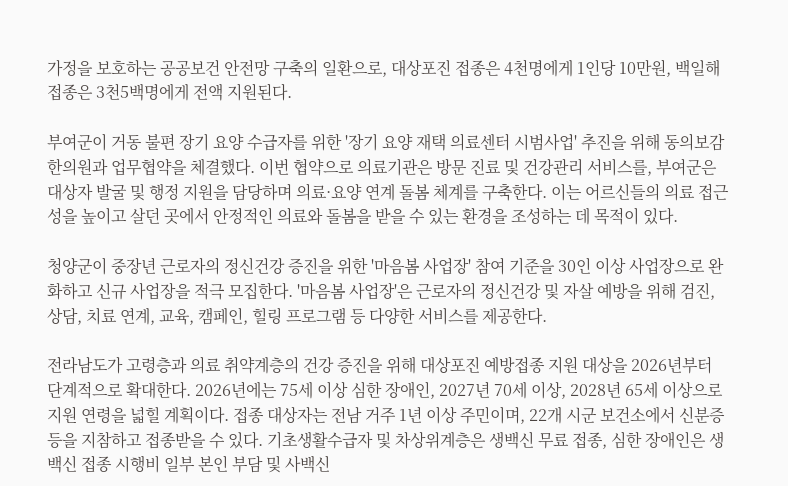가정을 보호하는 공공보건 안전망 구축의 일환으로, 대상포진 접종은 4천명에게 1인당 10만원, 백일해 접종은 3천5백명에게 전액 지원된다.

부여군이 거동 불편 장기 요양 수급자를 위한 '장기 요양 재택 의료센터 시범사업' 추진을 위해 동의보감한의원과 업무협약을 체결했다. 이번 협약으로 의료기관은 방문 진료 및 건강관리 서비스를, 부여군은 대상자 발굴 및 행정 지원을 담당하며 의료·요양 연계 돌봄 체계를 구축한다. 이는 어르신들의 의료 접근성을 높이고 살던 곳에서 안정적인 의료와 돌봄을 받을 수 있는 환경을 조성하는 데 목적이 있다.

청양군이 중장년 근로자의 정신건강 증진을 위한 '마음봄 사업장' 참여 기준을 30인 이상 사업장으로 완화하고 신규 사업장을 적극 모집한다. '마음봄 사업장'은 근로자의 정신건강 및 자살 예방을 위해 검진, 상담, 치료 연계, 교육, 캠페인, 힐링 프로그램 등 다양한 서비스를 제공한다.

전라남도가 고령층과 의료 취약계층의 건강 증진을 위해 대상포진 예방접종 지원 대상을 2026년부터 단계적으로 확대한다. 2026년에는 75세 이상 심한 장애인, 2027년 70세 이상, 2028년 65세 이상으로 지원 연령을 넓힐 계획이다. 접종 대상자는 전남 거주 1년 이상 주민이며, 22개 시군 보건소에서 신분증 등을 지참하고 접종받을 수 있다. 기초생활수급자 및 차상위계층은 생백신 무료 접종, 심한 장애인은 생백신 접종 시행비 일부 본인 부담 및 사백신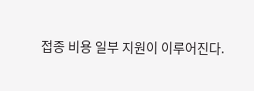접종 비용 일부 지원이 이루어진다.